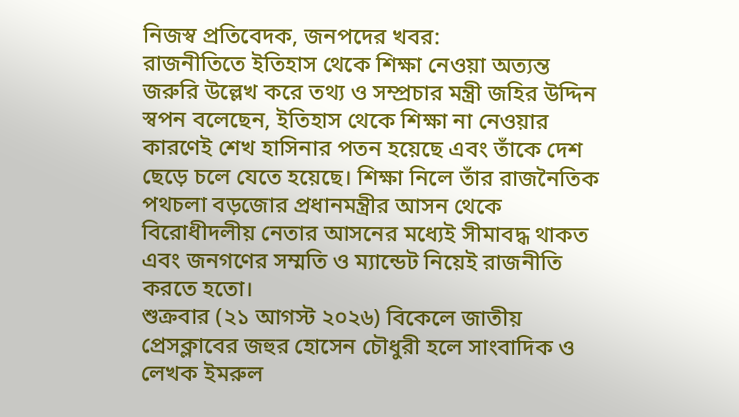নিজস্ব প্রতিবেদক, জনপদের খবর:
রাজনীতিতে ইতিহাস থেকে শিক্ষা নেওয়া অত্যন্ত জরুরি উল্লেখ করে তথ্য ও সম্প্রচার মন্ত্রী জহির উদ্দিন স্বপন বলেছেন, ইতিহাস থেকে শিক্ষা না নেওয়ার কারণেই শেখ হাসিনার পতন হয়েছে এবং তাঁকে দেশ ছেড়ে চলে যেতে হয়েছে। শিক্ষা নিলে তাঁর রাজনৈতিক পথচলা বড়জোর প্রধানমন্ত্রীর আসন থেকে বিরোধীদলীয় নেতার আসনের মধ্যেই সীমাবদ্ধ থাকত এবং জনগণের সম্মতি ও ম্যান্ডেট নিয়েই রাজনীতি করতে হতো।
শুক্রবার (২১ আগস্ট ২০২৬) বিকেলে জাতীয় প্রেসক্লাবের জহুর হোসেন চৌধুরী হলে সাংবাদিক ও লেখক ইমরুল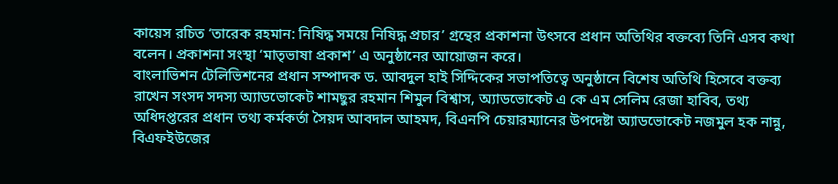কায়েস রচিত ‘তারেক রহমান: নিষিদ্ধ সময়ে নিষিদ্ধ প্রচার’ গ্রন্থের প্রকাশনা উৎসবে প্রধান অতিথির বক্তব্যে তিনি এসব কথা বলেন। প্রকাশনা সংস্থা ‘মাতৃভাষা প্রকাশ’ এ অনুষ্ঠানের আয়োজন করে।
বাংলাভিশন টেলিভিশনের প্রধান সম্পাদক ড. আবদুল হাই সিদ্দিকের সভাপতিত্বে অনুষ্ঠানে বিশেষ অতিথি হিসেবে বক্তব্য রাখেন সংসদ সদস্য অ্যাডভোকেট শামছুর রহমান শিমুল বিশ্বাস, অ্যাডভোকেট এ কে এম সেলিম রেজা হাবিব, তথ্য অধিদপ্তরের প্রধান তথ্য কর্মকর্তা সৈয়দ আবদাল আহমদ, বিএনপি চেয়ারম্যানের উপদেষ্টা অ্যাডভোকেট নজমুল হক নান্নু, বিএফইউজের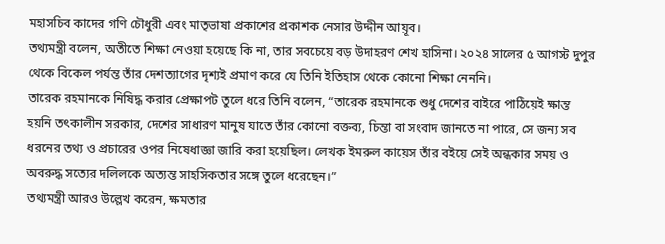মহাসচিব কাদের গণি চৌধুরী এবং মাতৃভাষা প্রকাশের প্রকাশক নেসার উদ্দীন আয়ূব।
তথ্যমন্ত্রী বলেন, অতীতে শিক্ষা নেওয়া হয়েছে কি না, তার সবচেয়ে বড় উদাহরণ শেখ হাসিনা। ২০২৪ সালের ৫ আগস্ট দুপুর থেকে বিকেল পর্যন্ত তাঁর দেশত্যাগের দৃশ্যই প্রমাণ করে যে তিনি ইতিহাস থেকে কোনো শিক্ষা নেননি।
তারেক রহমানকে নিষিদ্ধ করার প্রেক্ষাপট তুলে ধরে তিনি বলেন, “তারেক রহমানকে শুধু দেশের বাইরে পাঠিয়েই ক্ষান্ত হয়নি তৎকালীন সরকার, দেশের সাধারণ মানুষ যাতে তাঁর কোনো বক্তব্য, চিন্তা বা সংবাদ জানতে না পারে, সে জন্য সব ধরনের তথ্য ও প্রচারের ওপর নিষেধাজ্ঞা জারি করা হয়েছিল। লেখক ইমরুল কায়েস তাঁর বইয়ে সেই অন্ধকার সময় ও অবরুদ্ধ সত্যের দলিলকে অত্যন্ত সাহসিকতার সঙ্গে তুলে ধরেছেন।”
তথ্যমন্ত্রী আরও উল্লেখ করেন, ক্ষমতার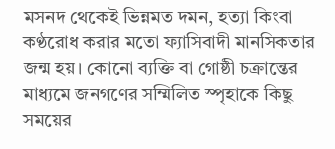মসনদ থেকেই ভিন্নমত দমন, হত্যা কিংবা কণ্ঠরোধ করার মতো ফ্যাসিবাদী মানসিকতার জন্ম হয়। কোনো ব্যক্তি বা গোষ্ঠী চক্রান্তের মাধ্যমে জনগণের সম্মিলিত স্পৃহাকে কিছু সময়ের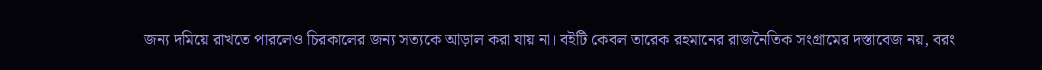জন্য দমিয়ে রাখতে পারলেও চিরকালের জন্য সত্যকে আড়াল করা যায় না। বইটি কেবল তারেক রহমানের রাজনৈতিক সংগ্রামের দস্তাবেজ নয়, বরং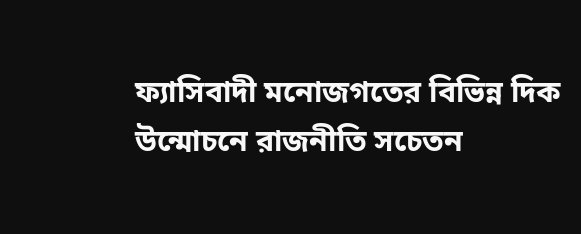ফ্যাসিবাদী মনোজগতের বিভিন্ন দিক উন্মোচনে রাজনীতি সচেতন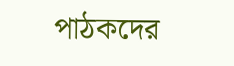পাঠকদের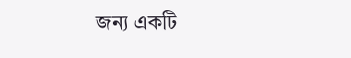জন্য একটি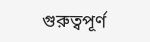গুরুত্বপূর্ণ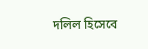দলিল হিসেবে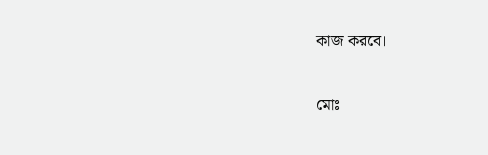কাজ করবে।

মোঃ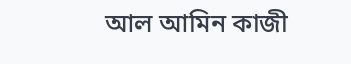আল আমিন কাজী